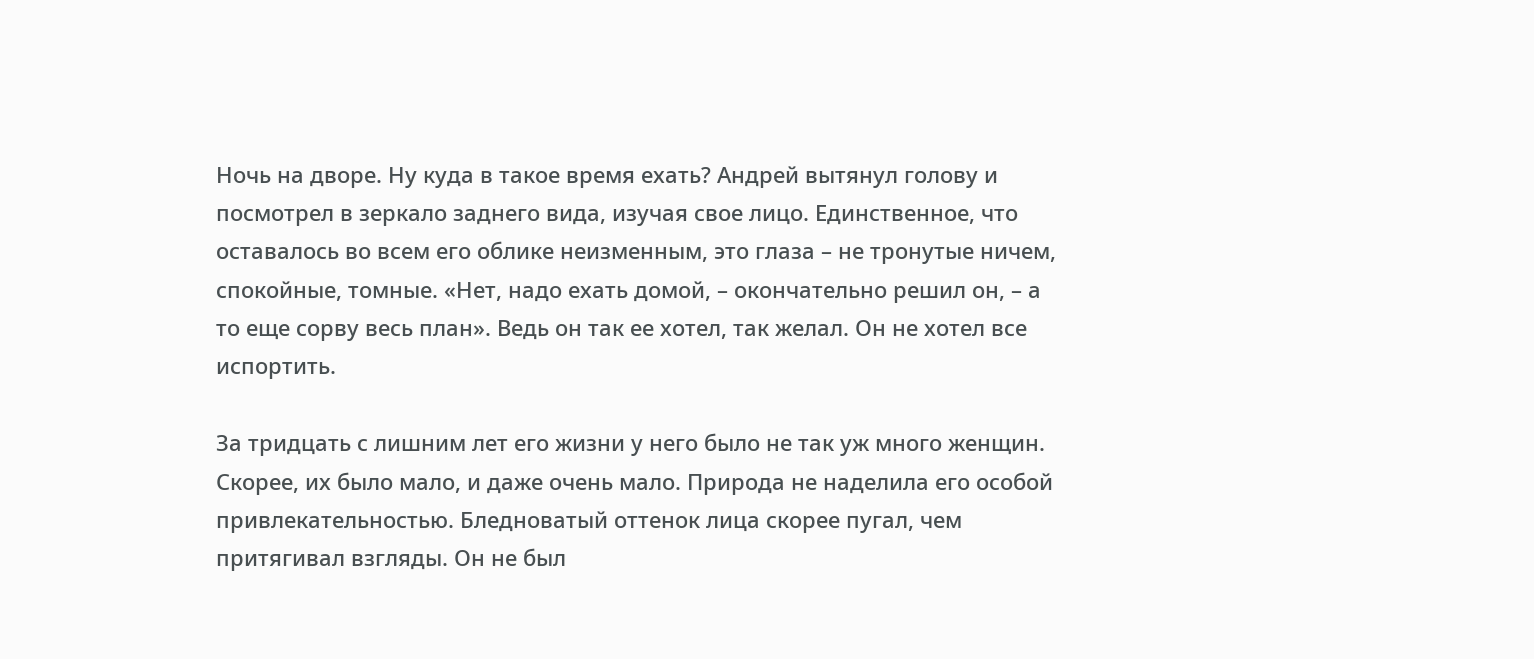Ночь на дворе. Ну куда в такое время ехать? Андрей вытянул голову и посмотрел в зеркало заднего вида, изучая свое лицо. Единственное, что оставалось во всем его облике неизменным, это глаза – не тронутые ничем, спокойные, томные. «Нет, надо ехать домой, – окончательно решил он, – а то еще сорву весь план». Ведь он так ее хотел, так желал. Он не хотел все испортить.

За тридцать с лишним лет его жизни у него было не так уж много женщин. Скорее, их было мало, и даже очень мало. Природа не наделила его особой привлекательностью. Бледноватый оттенок лица скорее пугал, чем притягивал взгляды. Он не был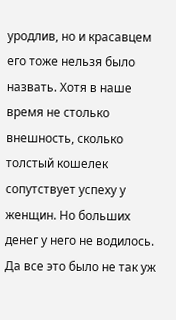уродлив, но и красавцем его тоже нельзя было назвать. Хотя в наше время не столько внешность, сколько толстый кошелек сопутствует успеху у женщин. Но больших денег у него не водилось. Да все это было не так уж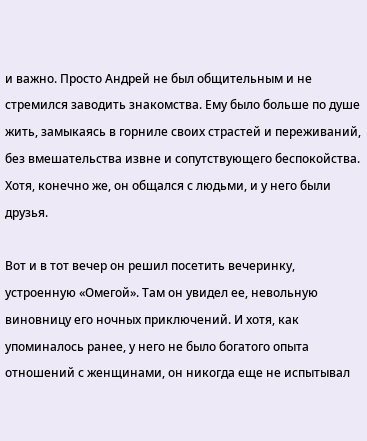и важно. Просто Андрей не был общительным и не стремился заводить знакомства. Ему было больше по душе жить, замыкаясь в горниле своих страстей и переживаний, без вмешательства извне и сопутствующего беспокойства. Хотя, конечно же, он общался с людьми, и у него были друзья.

Вот и в тот вечер он решил посетить вечеринку, устроенную «Омегой». Там он увидел ее, невольную виновницу его ночных приключений. И хотя, как упоминалось ранее, у него не было богатого опыта отношений с женщинами, он никогда еще не испытывал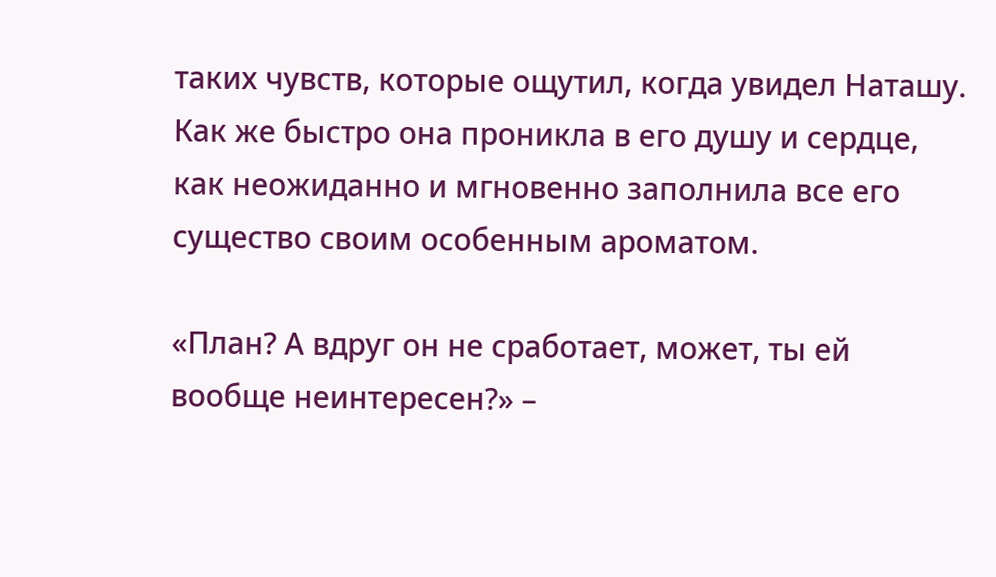таких чувств, которые ощутил, когда увидел Наташу. Как же быстро она проникла в его душу и сердце, как неожиданно и мгновенно заполнила все его существо своим особенным ароматом.

«План? А вдруг он не сработает, может, ты ей вообще неинтересен?» –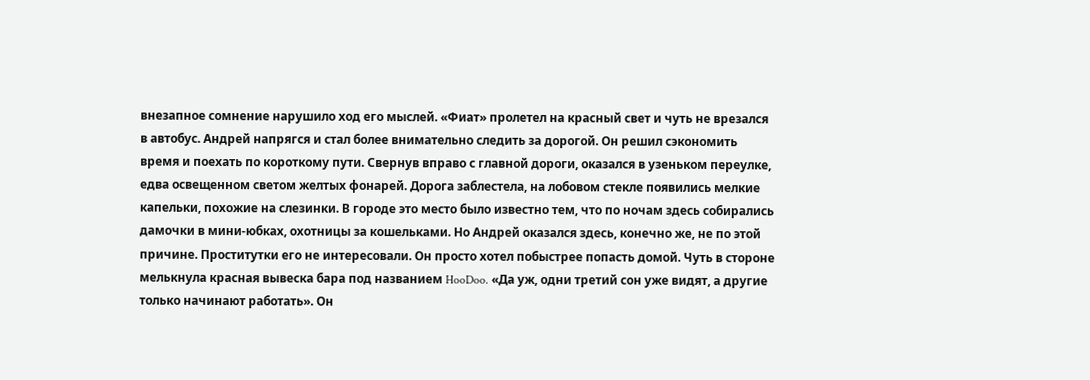внезапное сомнение нарушило ход его мыслей. «Фиат» пролетел на красный свет и чуть не врезался в автобус. Андрей напрягся и стал более внимательно следить за дорогой. Он решил сэкономить время и поехать по короткому пути. Свернув вправо с главной дороги, оказался в узеньком переулке, едва освещенном светом желтых фонарей. Дорога заблестела, на лобовом стекле появились мелкие капельки, похожие на слезинки. В городе это место было известно тем, что по ночам здесь собирались дамочки в мини-юбках, охотницы за кошельками. Но Андрей оказался здесь, конечно же, не по этой причине. Проститутки его не интересовали. Он просто хотел побыстрее попасть домой. Чуть в стороне мелькнула красная вывеска бара под названием HooDoo. «Да уж, одни третий сон уже видят, а другие только начинают работать». Он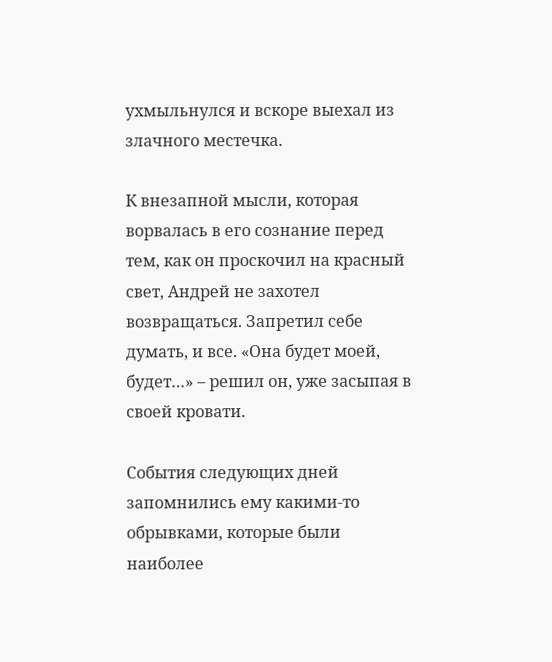ухмыльнулся и вскоре выехал из злачного местечка.

К внезапной мысли, которая ворвалась в его сознание перед тем, как он проскочил на красный свет, Андрей не захотел возвращаться. Запретил себе думать, и все. «Она будет моей, будет…» – решил он, уже засыпая в своей кровати.

События следующих дней запомнились ему какими-то обрывками, которые были наиболее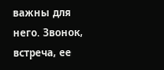важны для него. Звонок, встреча, ее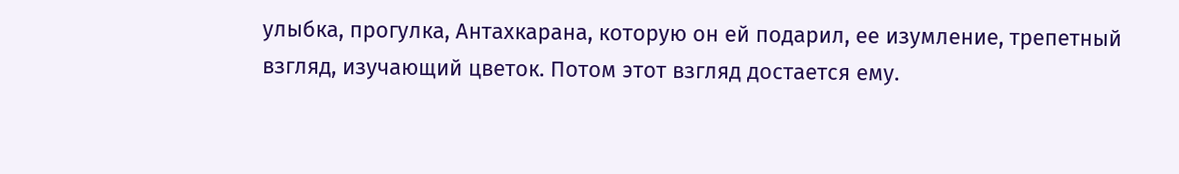улыбка, прогулка, Антахкарана, которую он ей подарил, ее изумление, трепетный взгляд, изучающий цветок. Потом этот взгляд достается ему.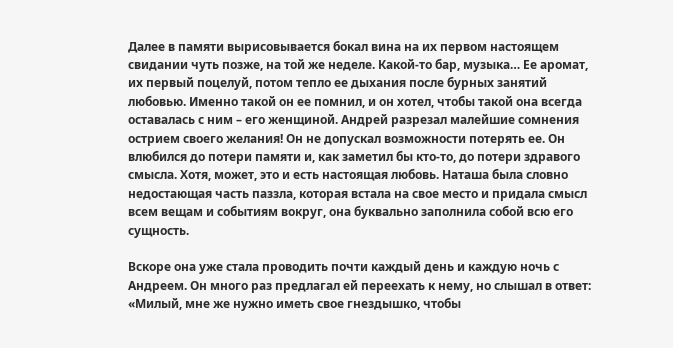Далее в памяти вырисовывается бокал вина на их первом настоящем свидании чуть позже, на той же неделе. Какой-то бар, музыка… Ее аромат, их первый поцелуй, потом тепло ее дыхания после бурных занятий любовью. Именно такой он ее помнил, и он хотел, чтобы такой она всегда оставалась с ним – его женщиной. Андрей разрезал малейшие сомнения острием своего желания! Он не допускал возможности потерять ее. Он влюбился до потери памяти и, как заметил бы кто-то, до потери здравого смысла. Хотя, может, это и есть настоящая любовь. Наташа была словно недостающая часть паззла, которая встала на свое место и придала смысл всем вещам и событиям вокруг, она буквально заполнила собой всю его сущность.

Вскоре она уже стала проводить почти каждый день и каждую ночь с Андреем. Он много раз предлагал ей переехать к нему, но слышал в ответ: «Милый, мне же нужно иметь свое гнездышко, чтобы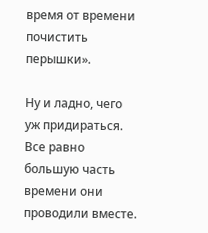время от времени почистить перышки».

Ну и ладно, чего уж придираться. Все равно большую часть времени они проводили вместе.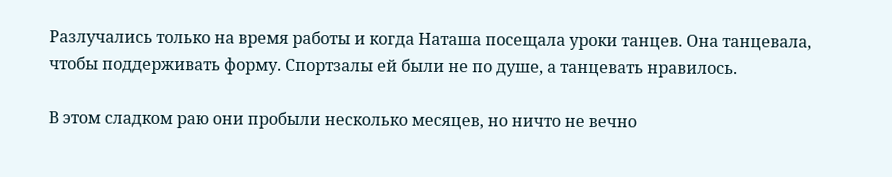Разлучались только на время работы и когда Наташа посещала уроки танцев. Она танцевала, чтобы поддерживать форму. Спортзалы ей были не по душе, а танцевать нравилось.

В этом сладком раю они пробыли несколько месяцев, но ничто не вечно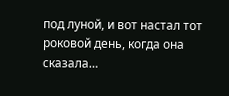под луной, и вот настал тот роковой день, когда она сказала…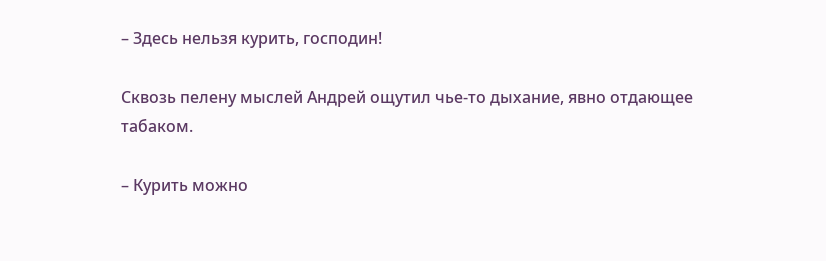– Здесь нельзя курить, господин!

Сквозь пелену мыслей Андрей ощутил чье-то дыхание, явно отдающее табаком.

– Курить можно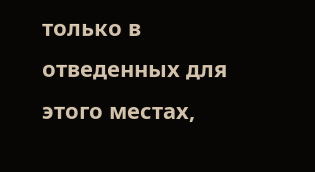только в отведенных для этого местах,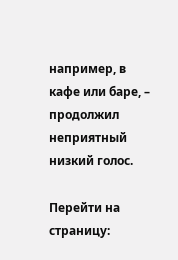например, в кафе или баре, – продолжил неприятный низкий голос.

Перейти на страницу: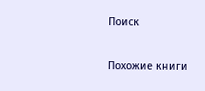Поиск

Похожие книги